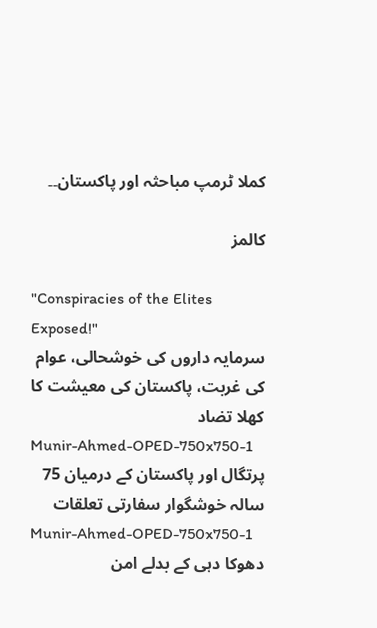کملا ٹرمپ مباحثہ اور پاکستان۔۔

کالمز

"Conspiracies of the Elites Exposed!"
سرمایہ داروں کی خوشحالی، عوام کی غربت، پاکستان کی معیشت کا کھلا تضاد
Munir-Ahmed-OPED-750x750-1
پرتگال اور پاکستان کے درمیان 75 سالہ خوشگوار سفارتی تعلقات
Munir-Ahmed-OPED-750x750-1
دھوکا دہی کے بدلے امن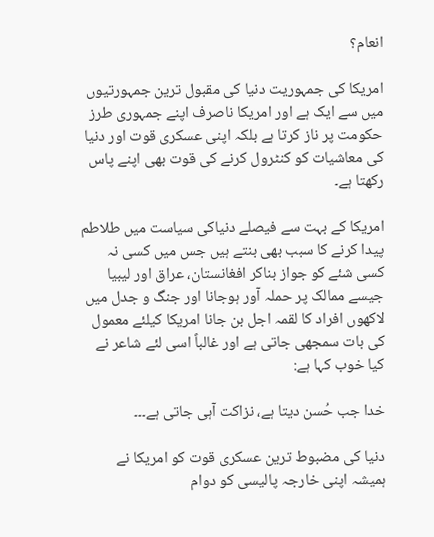انعام؟

امریکا کی جمہوریت دنیا کی مقبول ترین جمہورتیوں میں سے ایک ہے اور امریکا ناصرف اپنے جمہوری طرز حکومت پر ناز کرتا ہے بلکہ اپنی عسکری قوت اور دنیا کی معاشیات کو کنٹرول کرنے کی قوت بھی اپنے پاس رکھتا ہے۔

امریکا کے بہت سے فیصلے دنیاکی سیاست میں طلاطم پیدا کرنے کا سبب بھی بنتے ہیں جس میں کسی نہ کسی شئے کو جواز بناکر افغانستان، عراق اور لیبیا جیسے ممالک پر حملہ آور ہوجانا اور جنگ و جدل میں لاکھوں افراد کا لقمہ اجل بن جانا امریکا کیلئے معمول کی بات سمجھی جاتی ہے اور غالباً اسی لئے شاعر نے کیا خوب کہا ہے:

خدا جب حُسن دیتا ہے، نزاکت آہی جاتی ہے۔۔۔

دنیا کی مضبوط ترین عسکری قوت کو امریکا نے ہمیشہ اپنی خارجہ پالیسی کو دوام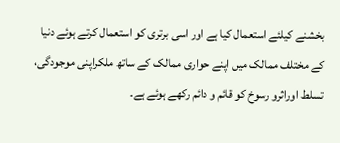بخشنے کیلئے استعمال کیا ہے اور اسی برتری کو استعمال کرتے ہوئے دنیا کے مختلف ممالک میں اپنے حواری ممالک کے ساتھ ملکراپنی موجودگی، تسلط اوراثرو رسوخ کو قائم و دائم رکھے ہوئے ہے۔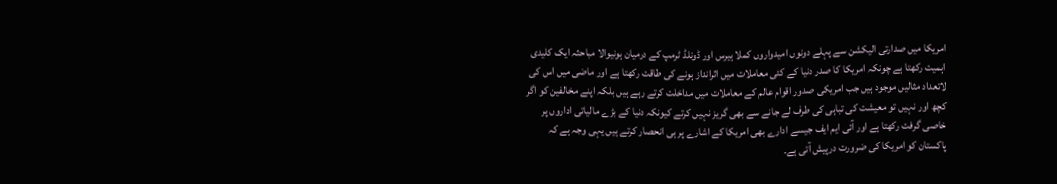امریکا میں صدارتی الیکشن سے پہلے دونوں امیدواروں کملا ہیرس اور ڈونلڈ ٹرمپ کے درمیان ہونیوالا مباحثہ ایک کلیدی اہمیت رکھتا ہے چونکہ امریکا کا صدر دنیا کے کئی معاملات میں اثرانداز ہونے کی طاقت رکھتا ہے اور ماضی میں اس کی لاتعداد مثالیں موجود ہیں جب امریکی صدور اقوام عالم کے معاملات میں مداخلت کرتے رہے ہیں بلکہ اپنے مخالفین کو اگر کچھ اور نہیں تو معیشت کی تباہی کی طرف لے جانے سے بھی گریز نہیں کرتے کیونکہ دنیا کے بڑے مالیاتی اداروں پر خاصی گرفت رکھتا ہے اور آئی ایم ایف جیسے ادارے بھی امریکا کے اشارے پر ہی انحصار کرتے ہیں یہی وجہ ہے کہ پاکستان کو امریکا کی ضرورت درپیش آتی ہے۔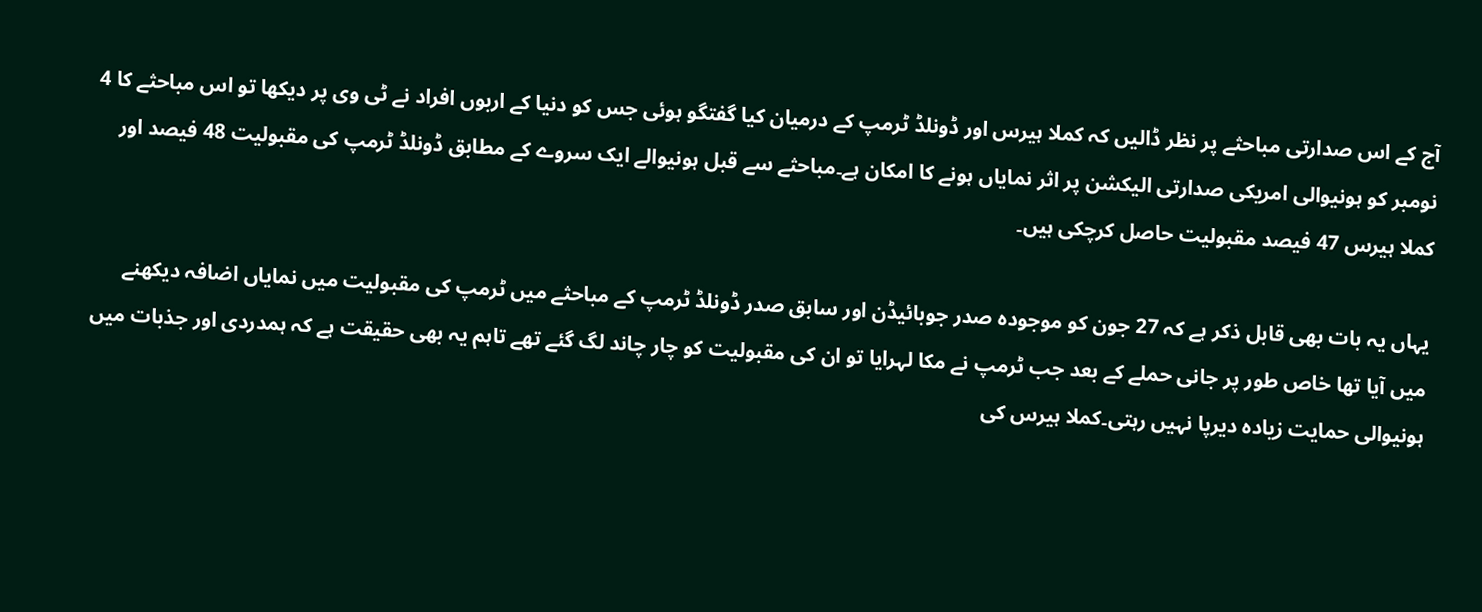آج کے اس صدارتی مباحثے پر نظر ڈالیں کہ کملا ہیرس اور ڈونلڈ ٹرمپ کے درمیان کیا گفتگو ہوئی جس کو دنیا کے اربوں افراد نے ٹی وی پر دیکھا تو اس مباحثے کا 4 نومبر کو ہونیوالی امریکی صدارتی الیکشن پر اثر نمایاں ہونے کا امکان ہے۔مباحثے سے قبل ہونیوالے ایک سروے کے مطابق ڈونلڈ ٹرمپ کی مقبولیت 48 فیصد اور کملا ہیرس 47 فیصد مقبولیت حاصل کرچکی ہیں۔

یہاں یہ بات بھی قابل ذکر ہے کہ 27 جون کو موجودہ صدر جوبائیڈن اور سابق صدر ڈونلڈ ٹرمپ کے مباحثے میں ٹرمپ کی مقبولیت میں نمایاں اضافہ دیکھنے میں آیا تھا خاص طور پر جانی حملے کے بعد جب ٹرمپ نے مکا لہرایا تو ان کی مقبولیت کو چار چاند لگ گئے تھے تاہم یہ بھی حقیقت ہے کہ ہمدردی اور جذبات میں ہونیوالی حمایت زیادہ دیرپا نہیں رہتی۔کملا ہیرس کی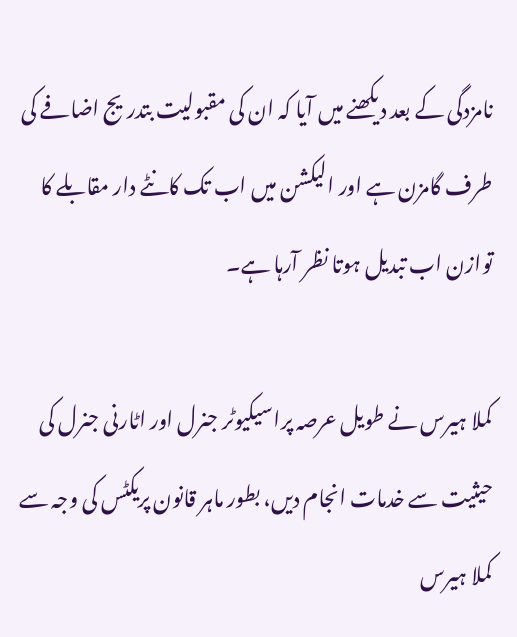نامزدگی کے بعد دیکھنے میں آیا کہ ان کی مقبولیت بتدریج اضافے کی طرف گامزن ہے اور الیکشن میں اب تک کانٹے دار مقابلے کا توازن اب تبدیل ہوتا نظر آرہا ہے۔

کملا ہیرس نے طویل عرصہ پراسیکیوٹر جنرل اور اٹارنی جنرل کی حیثیت سے خدمات انجام دیں، بطور ماہر قانون پریکٹس کی وجہ سے کملا ہیرس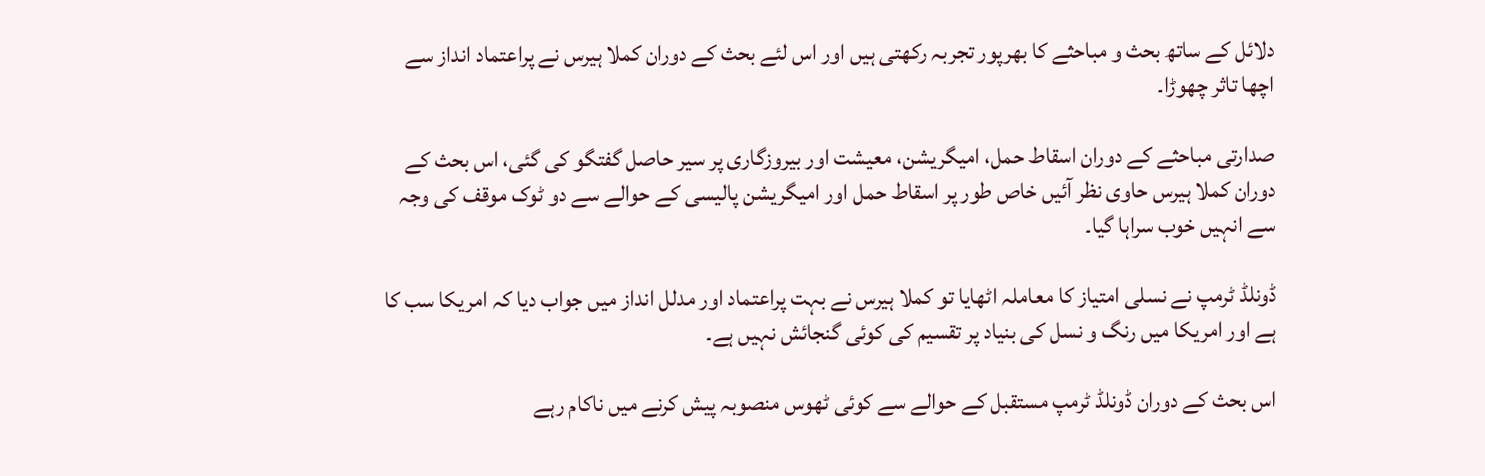دلائل کے ساتھ بحث و مباحثے کا بھرپور تجربہ رکھتی ہیں اور اس لئے بحث کے دوران کملا ہیرس نے پراعتماد انداز سے اچھا تاثر چھوڑا۔

صدارتی مباحثے کے دوران اسقاط حمل، امیگریشن، معیشت اور بیروزگاری پر سیر حاصل گفتگو کی گئی، اس بحث کے دوران کملا ہیرس حاوی نظر آئیں خاص طور پر اسقاط حمل اور امیگریشن پالیسی کے حوالے سے دو ٹوک موقف کی وجہ سے انہیں خوب سراہا گیا۔

ڈونلڈ ٹرمپ نے نسلی امتیاز کا معاملہ اٹھایا تو کملا ہیرس نے بہت پراعتماد اور مدلل انداز میں جواب دیا کہ امریکا سب کا ہے اور امریکا میں رنگ و نسل کی بنیاد پر تقسیم کی کوئی گنجائش نہیں ہے۔

اس بحث کے دوران ڈونلڈ ٹرمپ مستقبل کے حوالے سے کوئی ٹھوس منصوبہ پیش کرنے میں ناکام رہے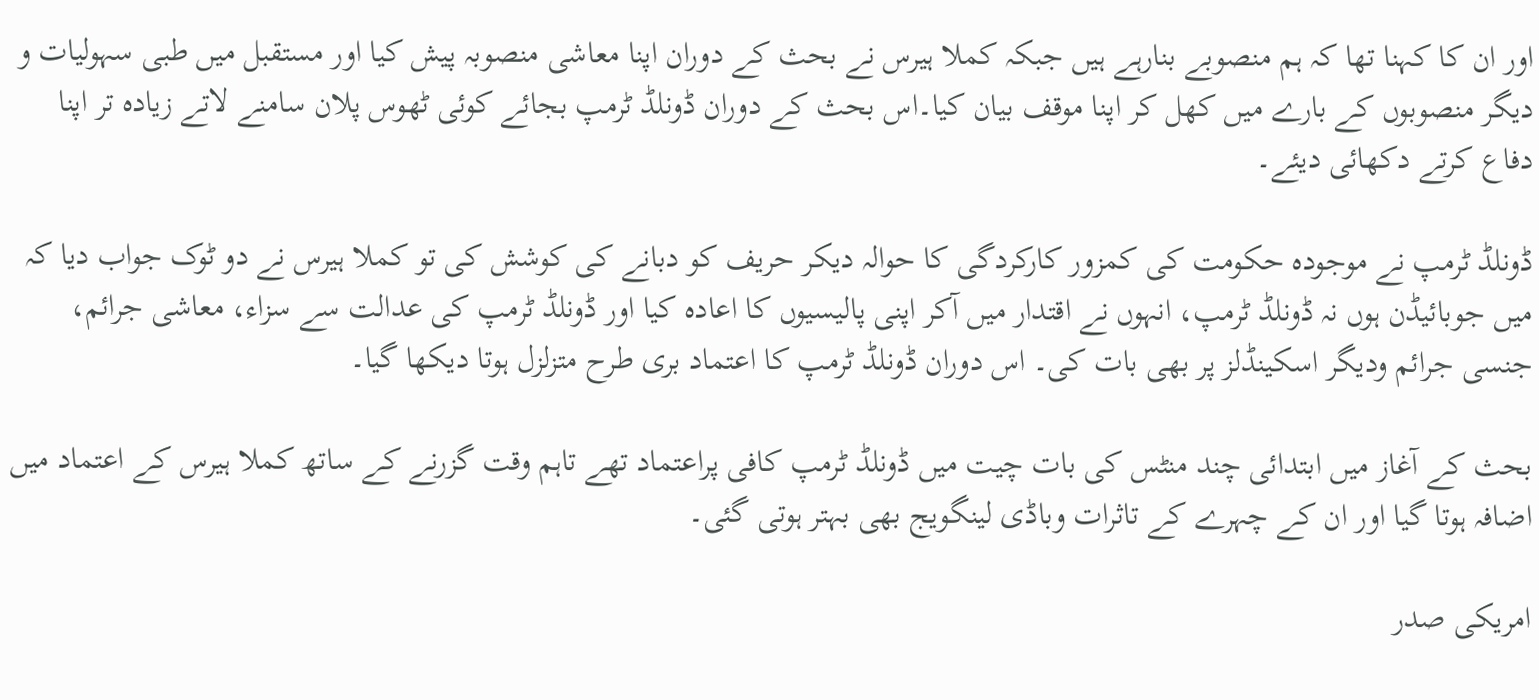اور ان کا کہنا تھا کہ ہم منصوبے بنارہے ہیں جبکہ کملا ہیرس نے بحث کے دوران اپنا معاشی منصوبہ پیش کیا اور مستقبل میں طبی سہولیات و دیگر منصوبوں کے بارے میں کھل کر اپنا موقف بیان کیا۔اس بحث کے دوران ڈونلڈ ٹرمپ بجائے کوئی ٹھوس پلان سامنے لاتے زیادہ تر اپنا دفاع کرتے دکھائی دیئے۔

ڈونلڈ ٹرمپ نے موجودہ حکومت کی کمزور کارکردگی کا حوالہ دیکر حریف کو دبانے کی کوشش کی تو کملا ہیرس نے دو ٹوک جواب دیا کہ میں جوبائیڈن ہوں نہ ڈونلڈ ٹرمپ، انہوں نے اقتدار میں آکر اپنی پالیسیوں کا اعادہ کیا اور ڈونلڈ ٹرمپ کی عدالت سے سزاء، معاشی جرائم، جنسی جرائم ودیگر اسکینڈلز پر بھی بات کی۔ اس دوران ڈونلڈ ٹرمپ کا اعتماد بری طرح متزلزل ہوتا دیکھا گیا۔

بحث کے آغاز میں ابتدائی چند منٹس کی بات چیت میں ڈونلڈ ٹرمپ کافی پراعتماد تھے تاہم وقت گزرنے کے ساتھ کملا ہیرس کے اعتماد میں اضافہ ہوتا گیا اور ان کے چہرے کے تاثرات وباڈی لینگویج بھی بہتر ہوتی گئی۔

امریکی صدر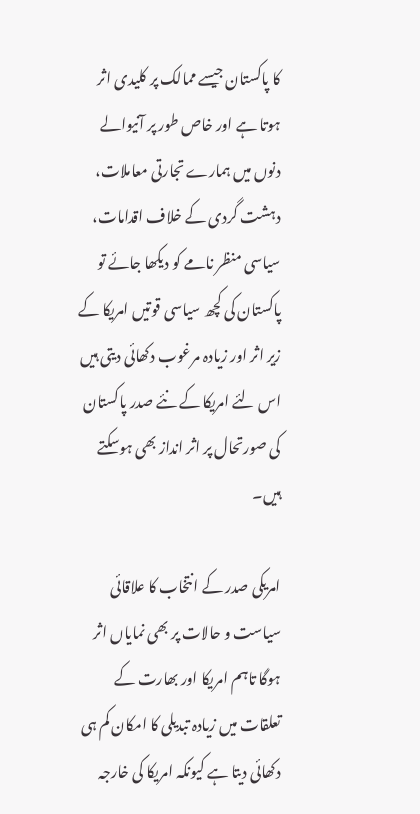کا پاکستان جیسے ممالک پر کلیدی اثر ہوتا ہے اور خاص طور پر آنیوالے دنوں میں ہمارے تجارتی معاملات، دہشت گردی کے خلاف اقدامات، سیاسی منظر نامے کو دیکھا جائے تو پاکستان کی کچھ سیاسی قوتیں امریکا کے زیر اثر اور زیادہ مرغوب دکھائی دیتی ہیں اس لئے امریکا کے نئے صدر پاکستان کی صورتحال پر اثر انداز بھی ہوسکتے ہیں۔

امریکی صدر کے انتخاب کا علاقائی سیاست و حالات پر بھی نمایاں اثر ہوگا تاہم امریکا اور بھارت کے تعلقات میں زیادہ تبدیلی کا امکان کم ہی دکھائی دیتا ہے کیونکہ امریکا کی خارجہ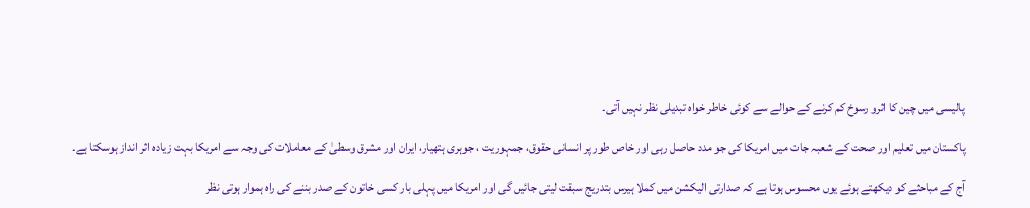پالیسی میں چین کا اثرو رسوخ کم کرنے کے حوالے سے کوئی خاطر خواہ تبدیلی نظر نہیں آتی۔

پاکستان میں تعلیم اور صحت کے شعبہ جات میں امریکا کی جو مدد حاصل رہی اور خاص طور پر انسانی حقوق، جمہوریت ، جوہری ہتھیار، ایران اور مشرق وسطیٰ کے معاملات کی وجہ سے امریکا بہت زیادہ اثر انداز ہوسکتا ہے۔

آج کے مباحثے کو دیکھتے ہوئے یوں محسوس ہوتا ہے کہ صدارتی الیکشن میں کملا ہیرس بتدریج سبقت لیتی جائیں گی اور امریکا میں پہلی بار کسی خاتون کے صدر بننے کی راہ ہموار ہوتی نظر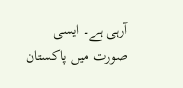آرہی ہے۔ ایسی صورت میں پاکستان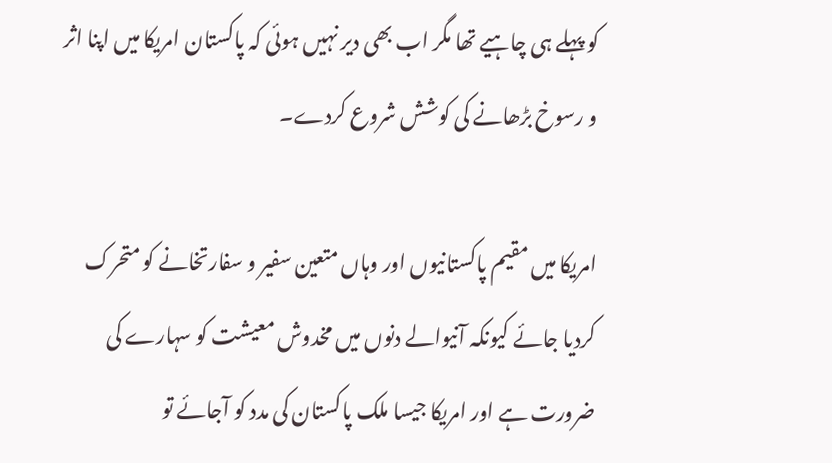کو پہلے ہی چاہیے تھا مگر اب بھی دیر نہیں ہوئی کہ پاکستان امریکا میں اپنا اثر و رسوخ بڑھانے کی کوشش شروع کردے۔

امریکا میں مقیم پاکستانیوں اور وہاں متعین سفیر و سفارتخانے کو متحرک کردیا جائے کیونکہ آنیوالے دنوں میں مخدوش معیشت کو سہارے کی ضرورت ہے اور امریکا جیسا ملک پاکستان کی مدد کو آجائے تو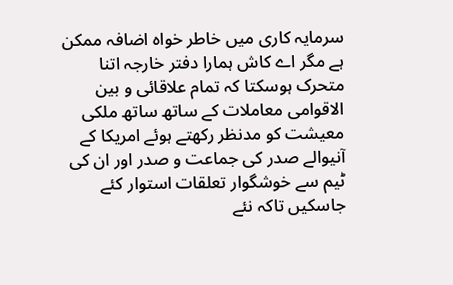سرمایہ کاری میں خاطر خواہ اضافہ ممکن ہے مگر اے کاش ہمارا دفتر خارجہ اتنا متحرک ہوسکتا کہ تمام علاقائی و بین الاقوامی معاملات کے ساتھ ساتھ ملکی معیشت کو مدنظر رکھتے ہوئے امریکا کے آنیوالے صدر کی جماعت و صدر اور ان کی ٹیم سے خوشگوار تعلقات استوار کئے جاسکیں تاکہ نئے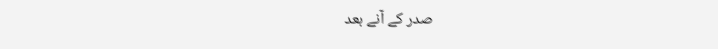صدر کے آنے بعد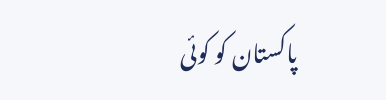پاکستان کو کوئی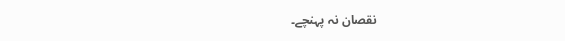نقصان نہ پہنچے۔